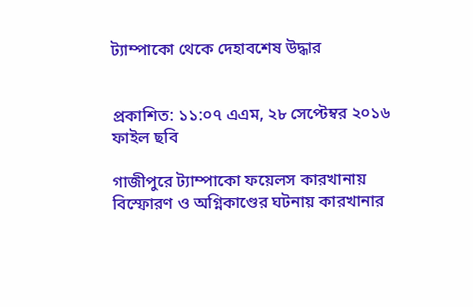ট্যাম্পাকো থেকে দেহাবশেষ উদ্ধার


প্রকাশিত: ১১:০৭ এএম, ২৮ সেপ্টেম্বর ২০১৬
ফাইল ছবি

গাজীপুরে ট্যাম্পাকো ফয়েলস কারখানায় বিস্ফোরণ ও অগ্নিকাণ্ডের ঘটনায় কারখানার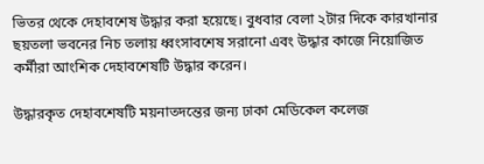ভিতর থেকে দেহাবশেষ উদ্ধার করা হয়েছে। বুধবার বেলা ২টার দিকে কারখানার ছয়তলা ভবনের নিচ তলায় ধ্বংসাবশেষ সরানো এবং উদ্ধার কাজে নিয়োজিত কর্মীরা আংশিক দেহাবশেষটি উদ্ধার করেন।

উদ্ধারকৃত দেহাবশেষটি ময়নাতদন্তের জন্য ঢাকা মেডিকেল কলেজ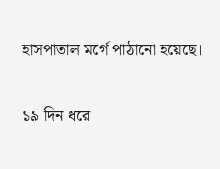হাসপাতাল মর্গে পাঠানো হয়েছে।

১৯ দিন ধরে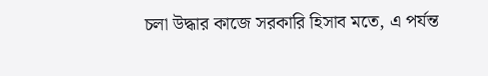চলা উদ্ধার কাজে সরকারি হিসাব মতে, এ পর্যন্ত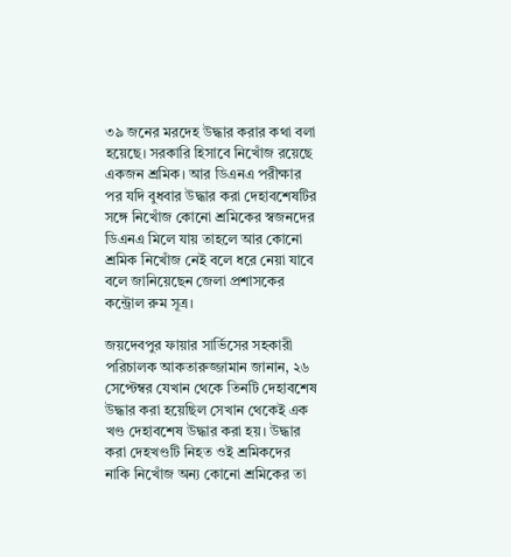৩৯ জনের মরদেহ উদ্ধার করার কথা বলা হয়েছে। সরকারি হিসাবে নিখোঁজ রয়েছে একজন শ্রমিক। আর ডিএনএ পরীক্ষার পর যদি বুধবার উদ্ধার করা দেহাবশেষটির সঙ্গে নিখোঁজ কোনো শ্রমিকের স্বজনদের ডিএনএ মিলে যায় তাহলে আর কোনো শ্রমিক নিখোঁজ নেই বলে ধরে নেয়া যাবে বলে জানিয়েছেন জেলা প্রশাসকের কন্ট্রোল রুম সূত্র।

জয়দেবপুর ফায়ার সার্ভিসের সহকারী পরিচালক আকতারুজ্জামান জানান, ২৬ সেপ্টেম্বর যেখান থেকে তিনটি দেহাবশেষ উদ্ধার করা হয়েছিল সেখান থেকেই এক খণ্ড দেহাবশেষ উদ্ধার করা হয়। উদ্ধার করা দেহখণ্ডটি নিহত ওই শ্রমিকদের নাকি নিখোঁজ অন্য কোনো শ্রমিকের তা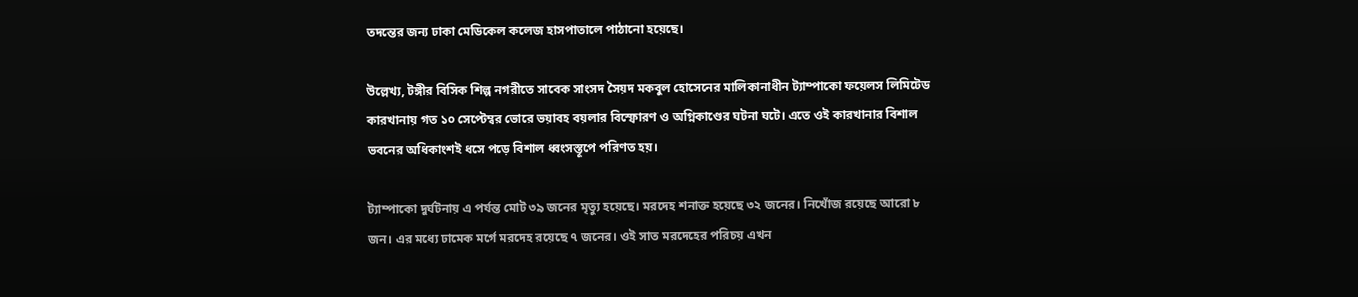তদন্তের জন্য ঢাকা মেডিকেল কলেজ হাসপাতালে পাঠানো হয়েছে।

উল্লেখ্য, টঙ্গীর বিসিক শিল্প নগরীতে সাবেক সাংসদ সৈয়দ মকবুল হোসেনের মালিকানাধীন ট্যাম্পাকো ফয়েলস লিমিটেড কারখানায় গত ১০ সেপ্টেম্বর ভোরে ভয়াবহ বয়লার বিস্ফোরণ ও অগ্নিকাণ্ডের ঘটনা ঘটে। এতে ওই কারখানার বিশাল ভবনের অধিকাংশই ধসে পড়ে বিশাল ধ্বংসস্তূপে পরিণত হয়।

ট্যাম্পাকো দুর্ঘটনায় এ পর্যন্ত মোট ৩৯ জনের মৃত্যু হয়েছে। মরদেহ শনাক্ত হয়েছে ৩২ জনের। নিখোঁজ রয়েছে আরো ৮ জন। এর মধ্যে ঢামেক মর্গে মরদেহ রয়েছে ৭ জনের। ওই সাত মরদেহের পরিচয় এখন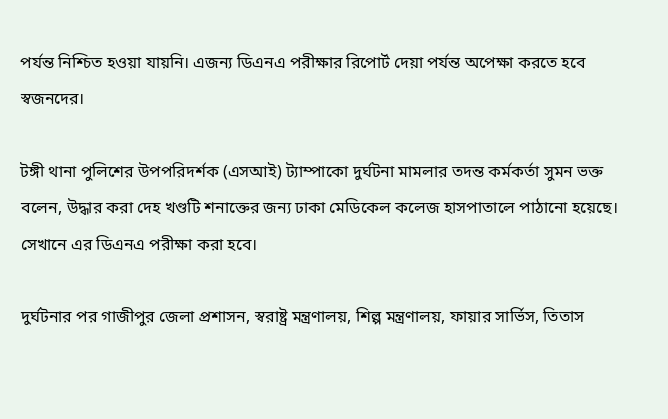পর্যন্ত নিশ্চিত হওয়া যায়নি। এজন্য ডিএনএ পরীক্ষার রিপোর্ট দেয়া পর্যন্ত অপেক্ষা করতে হবে স্বজনদের।

টঙ্গী থানা পুলিশের উপপরিদর্শক (এসআই) ট্যাম্পাকো দুর্ঘটনা মামলার তদন্ত কর্মকর্তা সুমন ভক্ত বলেন, উদ্ধার করা দেহ খণ্ডটি শনাক্তের জন্য ঢাকা মেডিকেল কলেজ হাসপাতালে পাঠানো হয়েছে। সেখানে এর ডিএনএ পরীক্ষা করা হবে।

দুর্ঘটনার পর গাজীপুর জেলা প্রশাসন, স্বরাষ্ট্র মন্ত্রণালয়, শিল্প মন্ত্রণালয়, ফায়ার সার্ভিস, তিতাস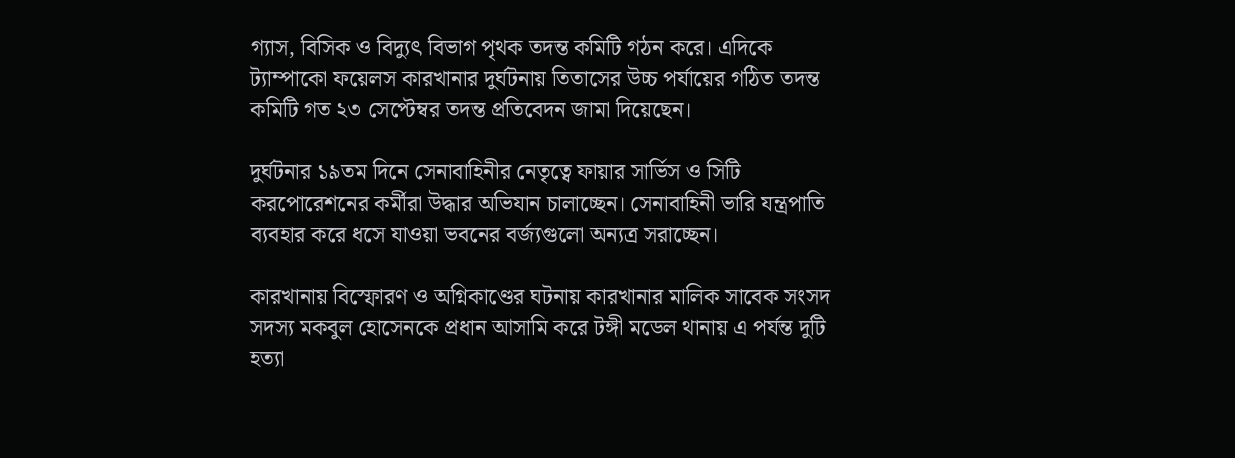গ্যাস, বিসিক ও বিদ্যুৎ বিভাগ পৃথক তদন্ত কমিটি গঠন করে। এদিকে ট্যাম্পাকো ফয়েলস কারখানার দুর্ঘটনায় তিতাসের উচ্চ পর্যায়ের গঠিত তদন্ত কমিটি গত ২৩ সেপ্টেম্বর তদন্ত প্রতিবেদন জামা দিয়েছেন।

দুর্ঘটনার ১৯তম দিনে সেনাবাহিনীর নেতৃত্বে ফায়ার সার্ভিস ও সিটি করপোরেশনের কর্মীরা উদ্ধার অভিযান চালাচ্ছেন। সেনাবাহিনী ভারি যন্ত্রপাতি ব্যবহার করে ধসে যাওয়া ভবনের বর্জ্যগুলো অন্যত্র সরাচ্ছেন।

কারখানায় বিস্ফোরণ ও অগ্নিকাণ্ডের ঘটনায় কারখানার মালিক সাবেক সংসদ সদস্য মকবুল হোসেনকে প্রধান আসামি করে টঙ্গী মডেল থানায় এ পর্যন্ত দুটি হত্যা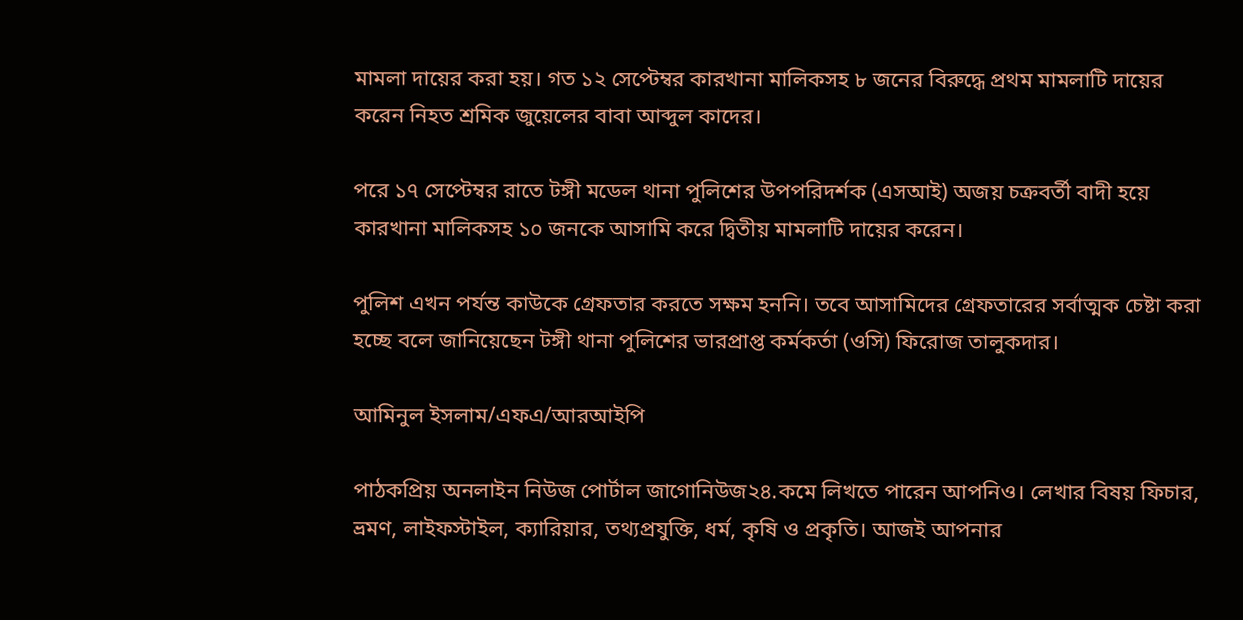মামলা দায়ের করা হয়। গত ১২ সেপ্টেম্বর কারখানা মালিকসহ ৮ জনের বিরুদ্ধে প্রথম মামলাটি দায়ের করেন নিহত শ্রমিক জুয়েলের বাবা আব্দুল কাদের।

পরে ১৭ সেপ্টেম্বর রাতে টঙ্গী মডেল থানা পুলিশের উপপরিদর্শক (এসআই) অজয় চক্রবর্তী বাদী হয়ে কারখানা মালিকসহ ১০ জনকে আসামি করে দ্বিতীয় মামলাটি দায়ের করেন।

পুলিশ এখন পর্যন্ত কাউকে গ্রেফতার করতে সক্ষম হননি। তবে আসামিদের গ্রেফতারের সর্বাত্মক চেষ্টা করা হচ্ছে বলে জানিয়েছেন টঙ্গী থানা পুলিশের ভারপ্রাপ্ত কর্মকর্তা (ওসি) ফিরোজ তালুকদার।

আমিনুল ইসলাম/এফএ/আরআইপি

পাঠকপ্রিয় অনলাইন নিউজ পোর্টাল জাগোনিউজ২৪.কমে লিখতে পারেন আপনিও। লেখার বিষয় ফিচার, ভ্রমণ, লাইফস্টাইল, ক্যারিয়ার, তথ্যপ্রযুক্তি, ধর্ম, কৃষি ও প্রকৃতি। আজই আপনার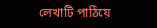লেখাটি পাঠিয়ে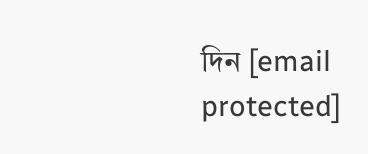দিন [email protected]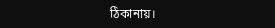ঠিকানায়।